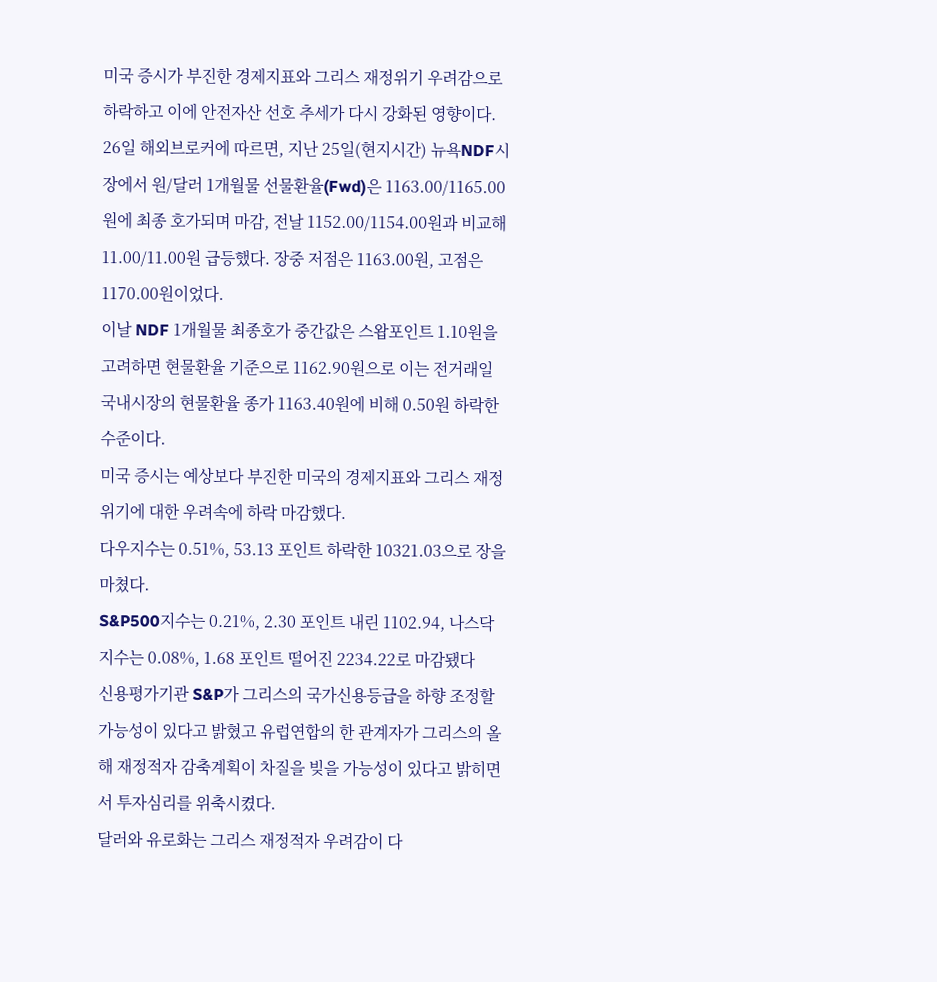미국 증시가 부진한 경제지표와 그리스 재정위기 우려감으로 하락하고 이에 안전자산 선호 추세가 다시 강화된 영향이다.
26일 해외브로커에 따르면, 지난 25일(현지시간) 뉴욕NDF시장에서 원/달러 1개월물 선물환율(Fwd)은 1163.00/1165.00원에 최종 호가되며 마감, 전날 1152.00/1154.00원과 비교해 11.00/11.00원 급등했다. 장중 저점은 1163.00원, 고점은 1170.00원이었다.
이날 NDF 1개월물 최종호가 중간값은 스왑포인트 1.10원을 고려하면 현물환율 기준으로 1162.90원으로 이는 전거래일 국내시장의 현물환율 종가 1163.40원에 비해 0.50원 하락한 수준이다.
미국 증시는 예상보다 부진한 미국의 경제지표와 그리스 재정위기에 대한 우려속에 하락 마감했다.
다우지수는 0.51%, 53.13 포인트 하락한 10321.03으로 장을 마쳤다.
S&P500지수는 0.21%, 2.30 포인트 내린 1102.94, 나스닥지수는 0.08%, 1.68 포인트 떨어진 2234.22로 마감됐다
신용평가기관 S&P가 그리스의 국가신용등급을 하향 조정할 가능성이 있다고 밝혔고 유럽연합의 한 관계자가 그리스의 올해 재정적자 감축계획이 차질을 빚을 가능성이 있다고 밝히면서 투자심리를 위축시켰다.
달러와 유로화는 그리스 재정적자 우려감이 다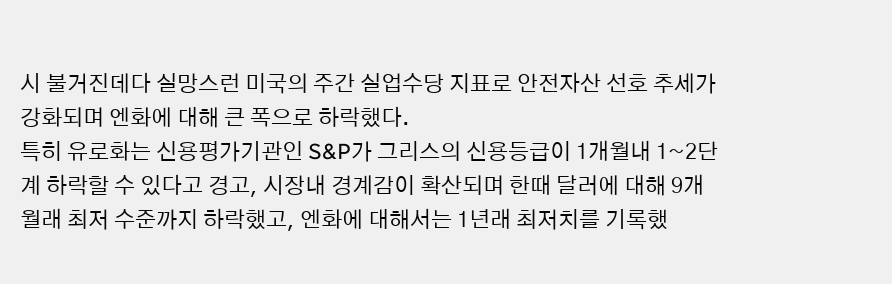시 불거진데다 실망스런 미국의 주간 실업수당 지표로 안전자산 선호 추세가 강화되며 엔화에 대해 큰 폭으로 하락했다.
특히 유로화는 신용평가기관인 S&P가 그리스의 신용등급이 1개월내 1~2단계 하락할 수 있다고 경고, 시장내 경계감이 확산되며 한때 달러에 대해 9개월래 최저 수준까지 하락했고, 엔화에 대해서는 1년래 최저치를 기록했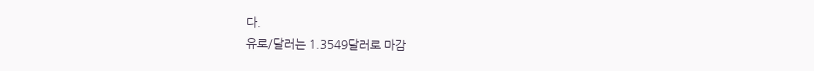다.
유로/달러는 1.3549달러로 마감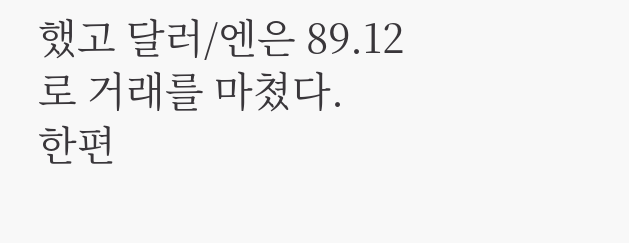했고 달러/엔은 89.12로 거래를 마쳤다.
한편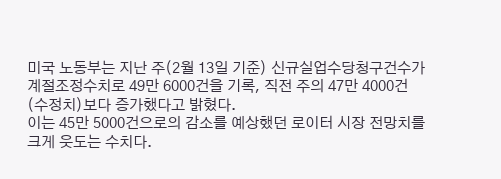미국 노동부는 지난 주(2월 13일 기준) 신규실업수당청구건수가 계절조정수치로 49만 6000건을 기록, 직전 주의 47만 4000건(수정치)보다 증가했다고 밝혔다.
이는 45만 5000건으로의 감소를 예상했던 로이터 시장 전망치를 크게 웃도는 수치다.